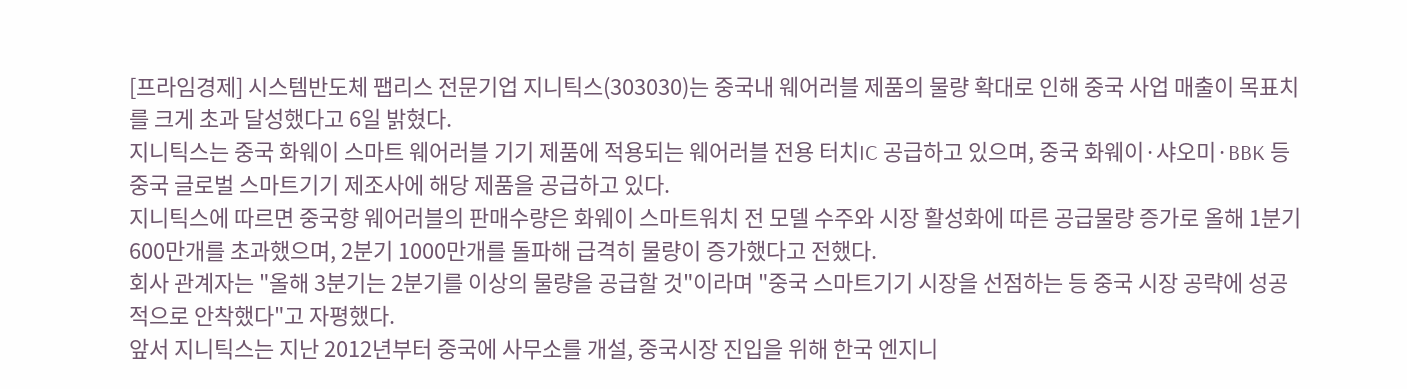[프라임경제] 시스템반도체 팹리스 전문기업 지니틱스(303030)는 중국내 웨어러블 제품의 물량 확대로 인해 중국 사업 매출이 목표치를 크게 초과 달성했다고 6일 밝혔다.
지니틱스는 중국 화웨이 스마트 웨어러블 기기 제품에 적용되는 웨어러블 전용 터치IC 공급하고 있으며, 중국 화웨이·샤오미·BBK 등 중국 글로벌 스마트기기 제조사에 해당 제품을 공급하고 있다.
지니틱스에 따르면 중국향 웨어러블의 판매수량은 화웨이 스마트워치 전 모델 수주와 시장 활성화에 따른 공급물량 증가로 올해 1분기 600만개를 초과했으며, 2분기 1000만개를 돌파해 급격히 물량이 증가했다고 전했다.
회사 관계자는 "올해 3분기는 2분기를 이상의 물량을 공급할 것"이라며 "중국 스마트기기 시장을 선점하는 등 중국 시장 공략에 성공적으로 안착했다"고 자평했다.
앞서 지니틱스는 지난 2012년부터 중국에 사무소를 개설, 중국시장 진입을 위해 한국 엔지니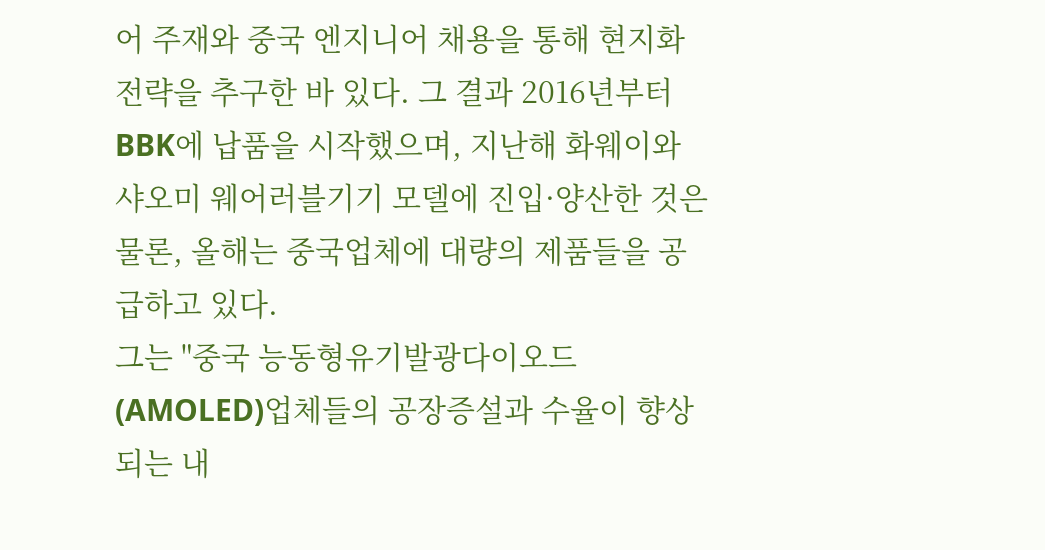어 주재와 중국 엔지니어 채용을 통해 현지화 전략을 추구한 바 있다. 그 결과 2016년부터 BBK에 납품을 시작했으며, 지난해 화웨이와 샤오미 웨어러블기기 모델에 진입·양산한 것은 물론, 올해는 중국업체에 대량의 제품들을 공급하고 있다.
그는 "중국 능동형유기발광다이오드(AMOLED)업체들의 공장증설과 수율이 향상되는 내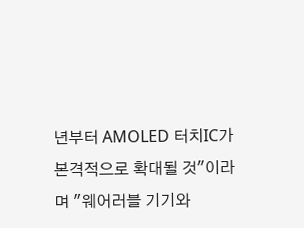년부터 AMOLED 터치IC가 본격적으로 확대될 것"이라며 "웨어러블 기기와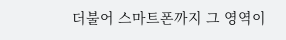더불어 스마트폰까지 그 영역이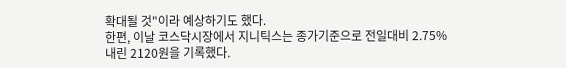확대될 것"이라 예상하기도 했다.
한편, 이날 코스닥시장에서 지니틱스는 종가기준으로 전일대비 2.75% 내린 2120원을 기록했다.